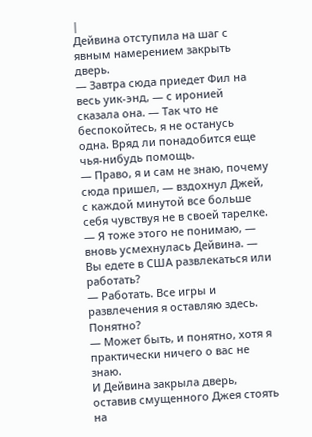|
Дейвина отступила на шаг с явным намерением закрыть дверь.
— Завтра сюда приедет Фил на весь уик-энд, — с иронией сказала она. — Так что не беспокойтесь, я не останусь одна. Вряд ли понадобится еще чья-нибудь помощь.
— Право, я и сам не знаю, почему сюда пришел, — вздохнул Джей, с каждой минутой все больше себя чувствуя не в своей тарелке.
— Я тоже этого не понимаю, — вновь усмехнулась Дейвина. — Вы едете в США развлекаться или работать?
— Работать. Все игры и развлечения я оставляю здесь. Понятно?
— Может быть, и понятно, хотя я практически ничего о вас не знаю.
И Дейвина закрыла дверь, оставив смущенного Джея стоять на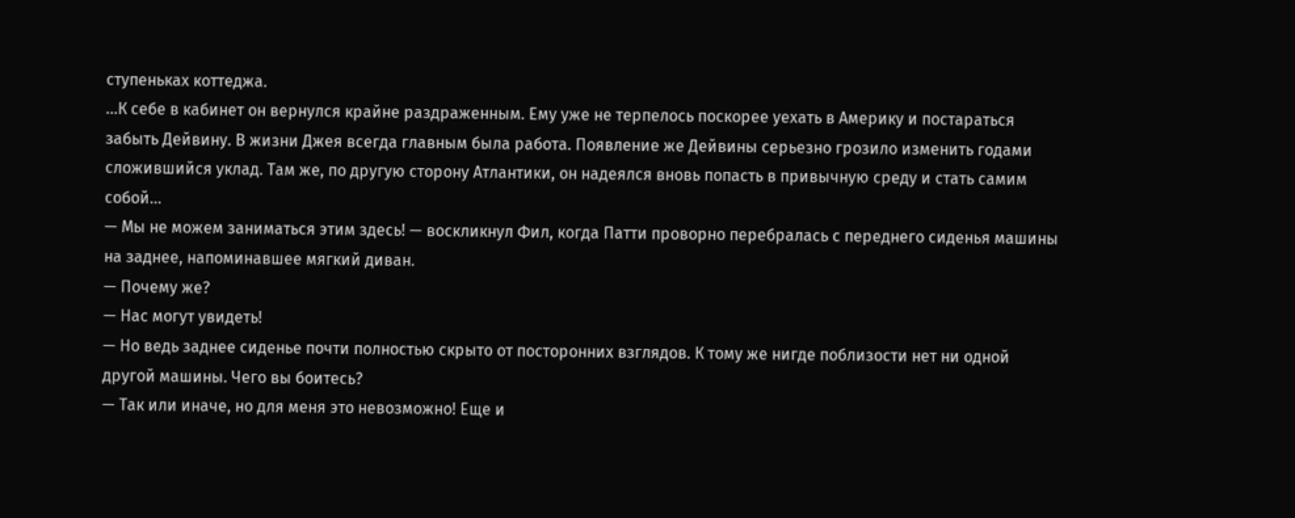ступеньках коттеджа.
…К себе в кабинет он вернулся крайне раздраженным. Ему уже не терпелось поскорее уехать в Америку и постараться забыть Дейвину. В жизни Джея всегда главным была работа. Появление же Дейвины серьезно грозило изменить годами сложившийся уклад. Там же, по другую сторону Атлантики, он надеялся вновь попасть в привычную среду и стать самим собой…
— Мы не можем заниматься этим здесь! — воскликнул Фил, когда Патти проворно перебралась с переднего сиденья машины на заднее, напоминавшее мягкий диван.
— Почему же?
— Нас могут увидеть!
— Но ведь заднее сиденье почти полностью скрыто от посторонних взглядов. К тому же нигде поблизости нет ни одной другой машины. Чего вы боитесь?
— Так или иначе, но для меня это невозможно! Еще и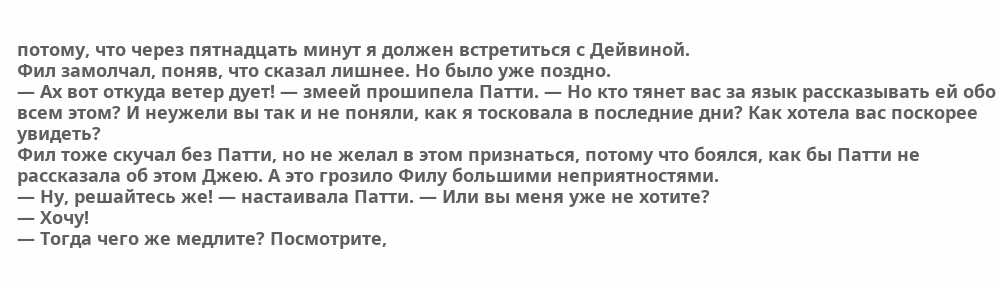потому, что через пятнадцать минут я должен встретиться с Дейвиной.
Фил замолчал, поняв, что сказал лишнее. Но было уже поздно.
— Ах вот откуда ветер дует! — змеей прошипела Патти. — Но кто тянет вас за язык рассказывать ей обо всем этом? И неужели вы так и не поняли, как я тосковала в последние дни? Как хотела вас поскорее увидеть?
Фил тоже скучал без Патти, но не желал в этом признаться, потому что боялся, как бы Патти не рассказала об этом Джею. А это грозило Филу большими неприятностями.
— Ну, решайтесь же! — настаивала Патти. — Или вы меня уже не хотите?
— Хочу!
— Тогда чего же медлите? Посмотрите,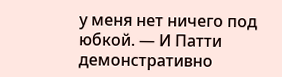у меня нет ничего под юбкой. — И Патти демонстративно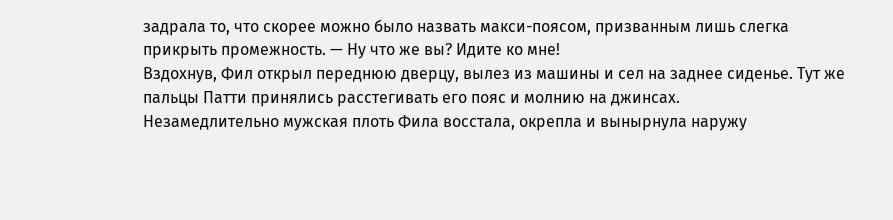задрала то, что скорее можно было назвать макси-поясом, призванным лишь слегка прикрыть промежность. — Ну что же вы? Идите ко мне!
Вздохнув, Фил открыл переднюю дверцу, вылез из машины и сел на заднее сиденье. Тут же пальцы Патти принялись расстегивать его пояс и молнию на джинсах.
Незамедлительно мужская плоть Фила восстала, окрепла и вынырнула наружу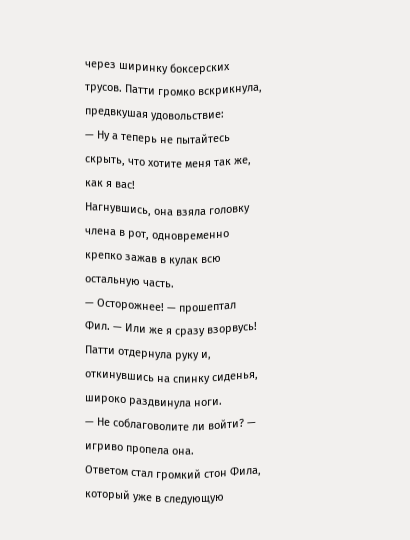через ширинку боксерских трусов. Патти громко вскрикнула, предвкушая удовольствие:
— Ну а теперь не пытайтесь скрыть, что хотите меня так же, как я вас!
Нагнувшись, она взяла головку члена в рот, одновременно крепко зажав в кулак всю остальную часть.
— Осторожнее! — прошептал Фил. — Или же я сразу взорвусь!
Патти отдернула руку и, откинувшись на спинку сиденья, широко раздвинула ноги.
— Не соблаговолите ли войти? — игриво пропела она.
Ответом стал громкий стон Фила, который уже в следующую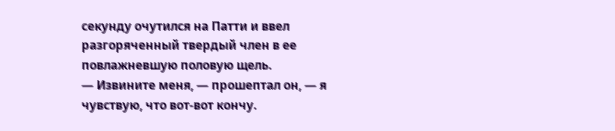секунду очутился на Патти и ввел разгоряченный твердый член в ее повлажневшую половую щель.
— Извините меня, — прошептал он, — я чувствую, что вот-вот кончу.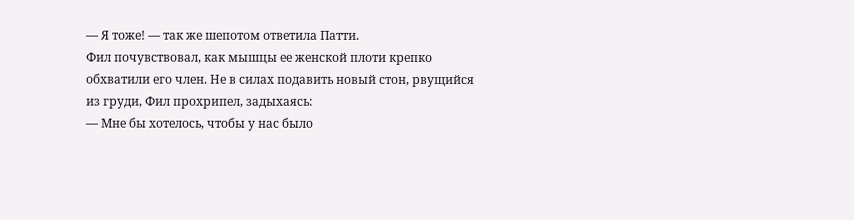— Я тоже! — так же шепотом ответила Патти.
Фил почувствовал, как мышцы ее женской плоти крепко обхватили его член. Не в силах подавить новый стон, рвущийся из груди, Фил прохрипел, задыхаясь:
— Мне бы хотелось, чтобы у нас было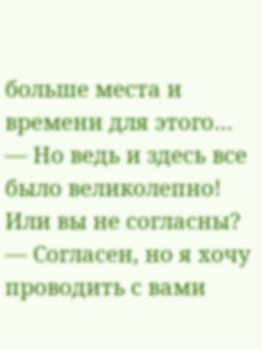больше места и времени для этого…
— Но ведь и здесь все было великолепно! Или вы не согласны?
— Согласен, но я хочу проводить с вами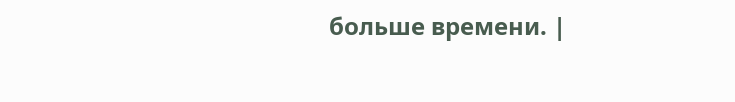больше времени. |